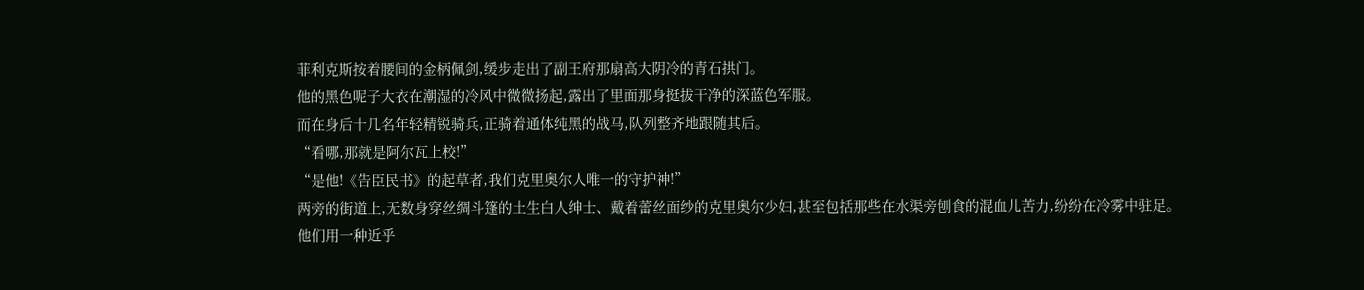菲利克斯按着腰间的金柄佩剑,缓步走出了副王府那扇高大阴冷的青石拱门。
他的黑色呢子大衣在潮湿的冷风中微微扬起,露出了里面那身挺拔干净的深蓝色军服。
而在身后十几名年轻精锐骑兵,正骑着通体纯黑的战马,队列整齐地跟随其后。
“看哪,那就是阿尔瓦上校!”
“是他!《告臣民书》的起草者,我们克里奥尔人唯一的守护神!”
两旁的街道上,无数身穿丝绸斗篷的土生白人绅士、戴着蕾丝面纱的克里奥尔少妇,甚至包括那些在水渠旁刨食的混血儿苦力,纷纷在冷雾中驻足。
他们用一种近乎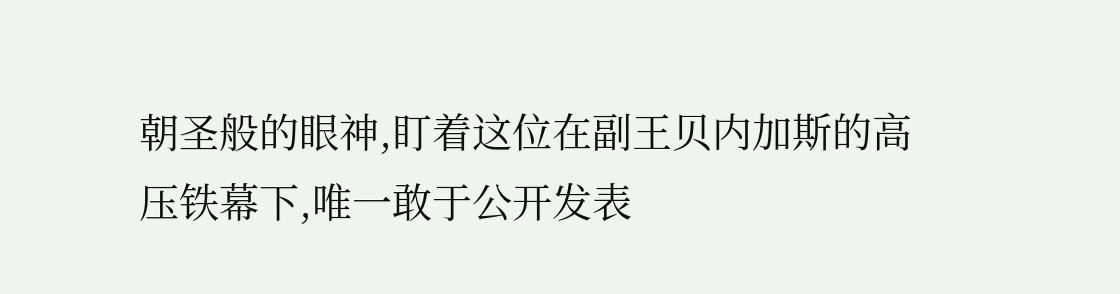朝圣般的眼神,盯着这位在副王贝内加斯的高压铁幕下,唯一敢于公开发表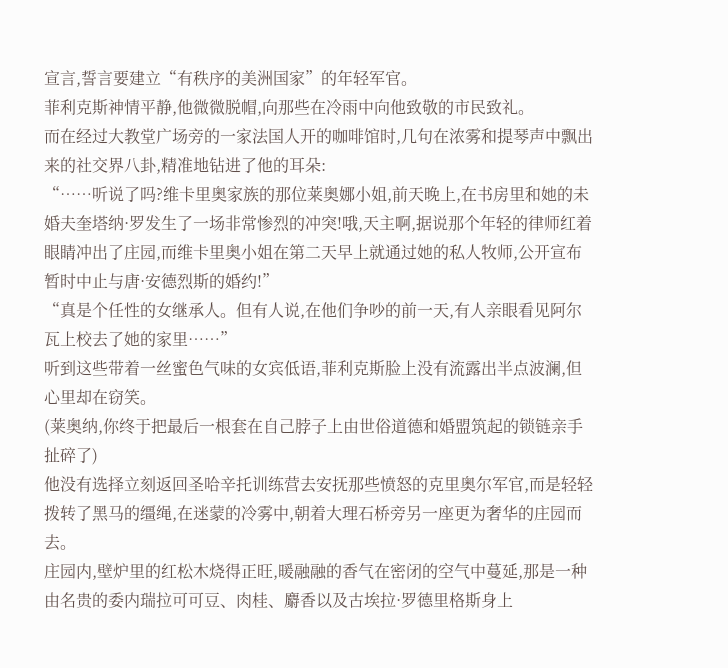宣言,誓言要建立“有秩序的美洲国家”的年轻军官。
菲利克斯神情平静,他微微脱帽,向那些在冷雨中向他致敬的市民致礼。
而在经过大教堂广场旁的一家法国人开的咖啡馆时,几句在浓雾和提琴声中飘出来的社交界八卦,精准地钻进了他的耳朵:
“……听说了吗?维卡里奥家族的那位莱奥娜小姐,前天晚上,在书房里和她的未婚夫奎塔纳·罗发生了一场非常惨烈的冲突!哦,天主啊,据说那个年轻的律师红着眼睛冲出了庄园,而维卡里奥小姐在第二天早上就通过她的私人牧师,公开宣布暂时中止与唐·安德烈斯的婚约!”
“真是个任性的女继承人。但有人说,在他们争吵的前一天,有人亲眼看见阿尔瓦上校去了她的家里……”
听到这些带着一丝蜜色气味的女宾低语,菲利克斯脸上没有流露出半点波澜,但心里却在窃笑。
(莱奥纳,你终于把最后一根套在自己脖子上由世俗道德和婚盟筑起的锁链亲手扯碎了)
他没有选择立刻返回圣哈辛托训练营去安抚那些愤怒的克里奥尔军官,而是轻轻拨转了黑马的缰绳,在迷蒙的冷雾中,朝着大理石桥旁另一座更为奢华的庄园而去。
庄园内,壁炉里的红松木烧得正旺,暖融融的香气在密闭的空气中蔓延,那是一种由名贵的委内瑞拉可可豆、肉桂、麝香以及古埃拉·罗德里格斯身上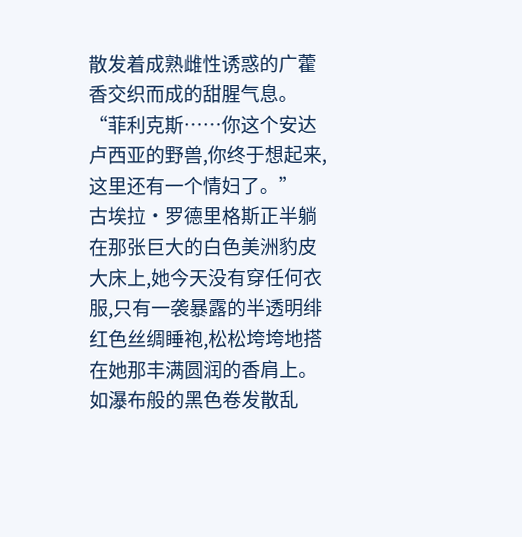散发着成熟雌性诱惑的广藿香交织而成的甜腥气息。
“菲利克斯……你这个安达卢西亚的野兽,你终于想起来,这里还有一个情妇了。”
古埃拉·罗德里格斯正半躺在那张巨大的白色美洲豹皮大床上,她今天没有穿任何衣服,只有一袭暴露的半透明绯红色丝绸睡袍,松松垮垮地搭在她那丰满圆润的香肩上。
如瀑布般的黑色卷发散乱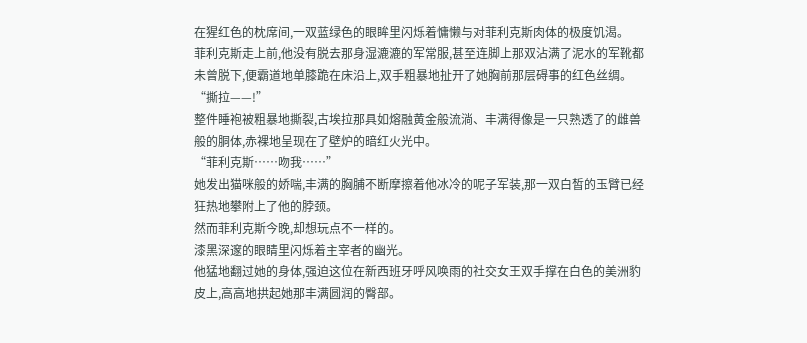在猩红色的枕席间,一双蓝绿色的眼眸里闪烁着慵懒与对菲利克斯肉体的极度饥渴。
菲利克斯走上前,他没有脱去那身湿漉漉的军常服,甚至连脚上那双沾满了泥水的军靴都未曾脱下,便霸道地单膝跪在床沿上,双手粗暴地扯开了她胸前那层碍事的红色丝绸。
“撕拉——!”
整件睡袍被粗暴地撕裂,古埃拉那具如熔融黄金般流淌、丰满得像是一只熟透了的雌兽般的胴体,赤裸地呈现在了壁炉的暗红火光中。
“菲利克斯……吻我……”
她发出猫咪般的娇喘,丰满的胸脯不断摩擦着他冰冷的呢子军装,那一双白皙的玉臂已经狂热地攀附上了他的脖颈。
然而菲利克斯今晚,却想玩点不一样的。
漆黑深邃的眼睛里闪烁着主宰者的幽光。
他猛地翻过她的身体,强迫这位在新西班牙呼风唤雨的社交女王双手撑在白色的美洲豹皮上,高高地拱起她那丰满圆润的臀部。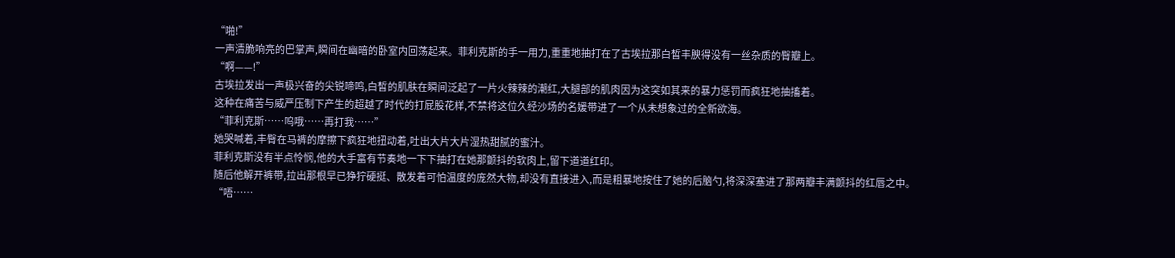“啪!”
一声清脆响亮的巴掌声,瞬间在幽暗的卧室内回荡起来。菲利克斯的手一用力,重重地抽打在了古埃拉那白皙丰腴得没有一丝杂质的臀瓣上。
“啊——!”
古埃拉发出一声极兴奋的尖锐啼鸣,白皙的肌肤在瞬间泛起了一片火辣辣的潮红,大腿部的肌肉因为这突如其来的暴力惩罚而疯狂地抽搐着。
这种在痛苦与威严压制下产生的超越了时代的打屁股花样,不禁将这位久经沙场的名媛带进了一个从未想象过的全新欲海。
“菲利克斯……呜哦……再打我……”
她哭喊着,丰臀在马裤的摩擦下疯狂地扭动着,吐出大片大片湿热甜腻的蜜汁。
菲利克斯没有半点怜悯,他的大手富有节奏地一下下抽打在她那颤抖的软肉上,留下道道红印。
随后他解开裤带,拉出那根早已狰狞硬挺、散发着可怕温度的庞然大物,却没有直接进入,而是粗暴地按住了她的后脑勺,将深深塞进了那两瓣丰满颤抖的红唇之中。
“唔……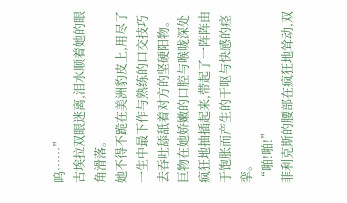呜……”
古埃拉双眼迷离,泪水顺着她的眼角滑落。
她不得不跪在美洲豹皮上,用尽了一生中最下作与熟练的口交技巧去吞吐舔舐着对方的坚硬阳物。
巨物在她娇嫩的口腔与喉咙深处疯狂地抽插起来,带起了一阵阵由于饱胀而产生的干呕与快感的痉挛。
“啪!啪!”
菲利克斯的腰部在疯狂地耸动,双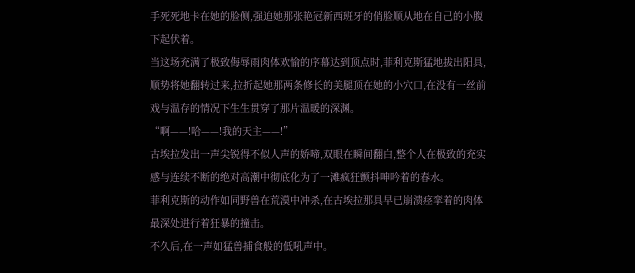手死死地卡在她的脸侧,强迫她那张艳冠新西班牙的俏脸顺从地在自己的小腹下起伏着。
当这场充满了极致侮辱雨肉体欢愉的序幕达到顶点时,菲利克斯猛地拔出阳具,顺势将她翻转过来,拉折起她那两条修长的美腿顶在她的小穴口,在没有一丝前戏与温存的情况下生生贯穿了那片温暖的深渊。
“啊——!哈——!我的天主——!”
古埃拉发出一声尖锐得不似人声的娇啼,双眼在瞬间翻白,整个人在极致的充实感与连续不断的绝对高潮中彻底化为了一滩疯狂颤抖呻吟着的春水。
菲利克斯的动作如同野兽在荒漠中冲杀,在古埃拉那具早已崩溃痉挛着的肉体最深处进行着狂暴的撞击。
不久后,在一声如猛兽捕食般的低吼声中。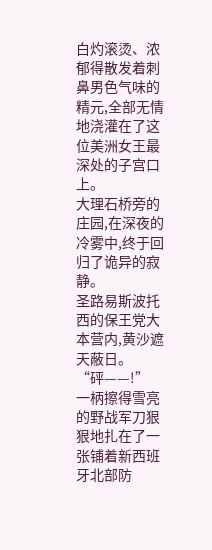白灼滚烫、浓郁得散发着刺鼻男色气味的精元,全部无情地浇灌在了这位美洲女王最深处的子宫口上。
大理石桥旁的庄园,在深夜的冷雾中,终于回归了诡异的寂静。
圣路易斯波托西的保王党大本营内,黄沙遮天蔽日。
“砰——!”
一柄擦得雪亮的野战军刀狠狠地扎在了一张铺着新西班牙北部防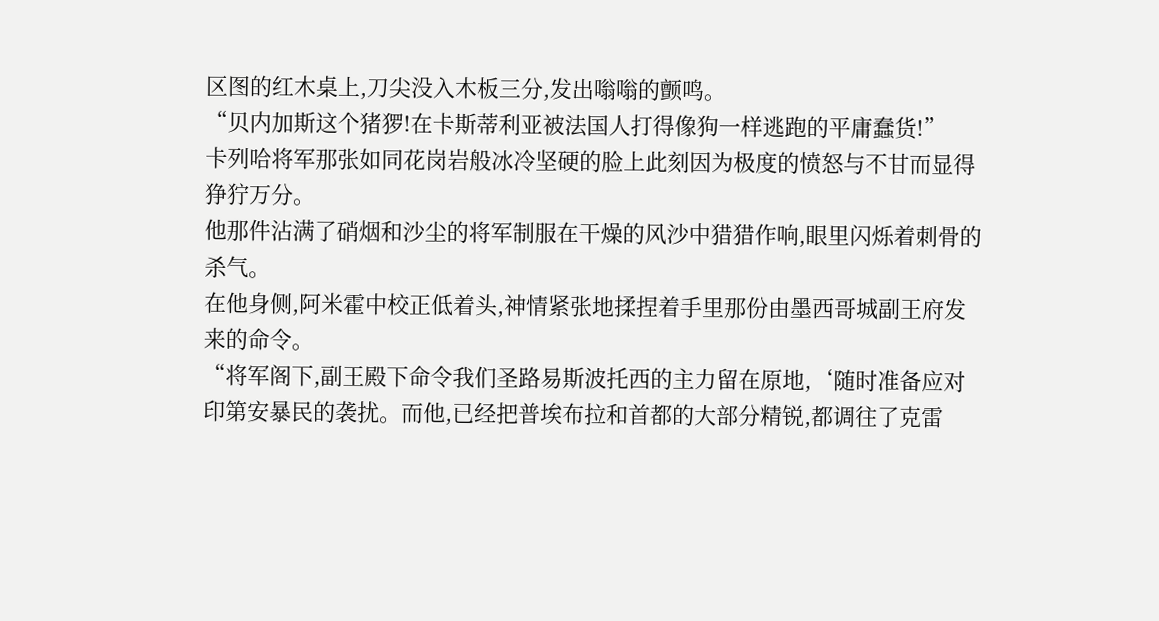区图的红木桌上,刀尖没入木板三分,发出嗡嗡的颤鸣。
“贝内加斯这个猪猡!在卡斯蒂利亚被法国人打得像狗一样逃跑的平庸蠢货!”
卡列哈将军那张如同花岗岩般冰冷坚硬的脸上此刻因为极度的愤怒与不甘而显得狰狞万分。
他那件沾满了硝烟和沙尘的将军制服在干燥的风沙中猎猎作响,眼里闪烁着刺骨的杀气。
在他身侧,阿米霍中校正低着头,神情紧张地揉捏着手里那份由墨西哥城副王府发来的命令。
“将军阁下,副王殿下命令我们圣路易斯波托西的主力留在原地,‘随时准备应对印第安暴民的袭扰。而他,已经把普埃布拉和首都的大部分精锐,都调往了克雷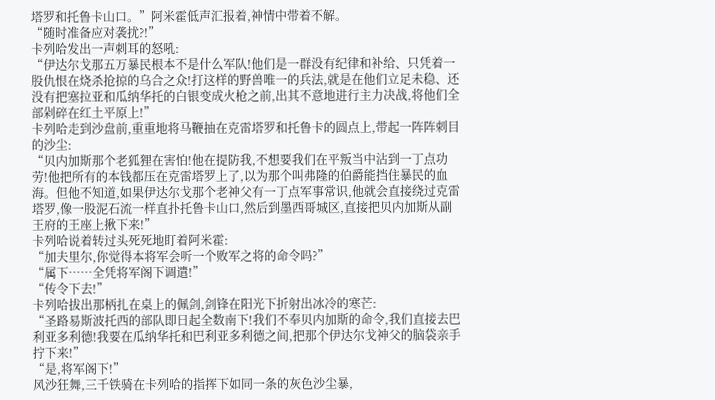塔罗和托鲁卡山口。”阿米霍低声汇报着,神情中带着不解。
“随时准备应对袭扰?!”
卡列哈发出一声刺耳的怒吼:
“伊达尔戈那五万暴民根本不是什么军队!他们是一群没有纪律和补给、只凭着一股仇恨在烧杀抢掠的乌合之众!打这样的野兽唯一的兵法,就是在他们立足未稳、还没有把塞拉亚和瓜纳华托的白银变成火枪之前,出其不意地进行主力决战,将他们全部剁碎在红土平原上!”
卡列哈走到沙盘前,重重地将马鞭抽在克雷塔罗和托鲁卡的圆点上,带起一阵阵刺目的沙尘:
“贝内加斯那个老狐狸在害怕!他在提防我,不想要我们在平叛当中沾到一丁点功劳!他把所有的本钱都压在克雷塔罗上了,以为那个叫弗隆的伯爵能挡住暴民的血海。但他不知道,如果伊达尔戈那个老神父有一丁点军事常识,他就会直接绕过克雷塔罗,像一股泥石流一样直扑托鲁卡山口,然后到墨西哥城区,直接把贝内加斯从副王府的王座上揪下来!”
卡列哈说着转过头死死地盯着阿米霍:
“加夫里尔,你觉得本将军会听一个败军之将的命令吗?”
“属下……全凭将军阁下调遣!”
“传令下去!”
卡列哈拔出那柄扎在桌上的佩剑,剑锋在阳光下折射出冰冷的寒芒:
“圣路易斯波托西的部队即日起全数南下!我们不奉贝内加斯的命令,我们直接去巴利亚多利德!我要在瓜纳华托和巴利亚多利德之间,把那个伊达尔戈神父的脑袋亲手拧下来!”
“是,将军阁下!”
风沙狂舞,三千铁骑在卡列哈的指挥下如同一条的灰色沙尘暴,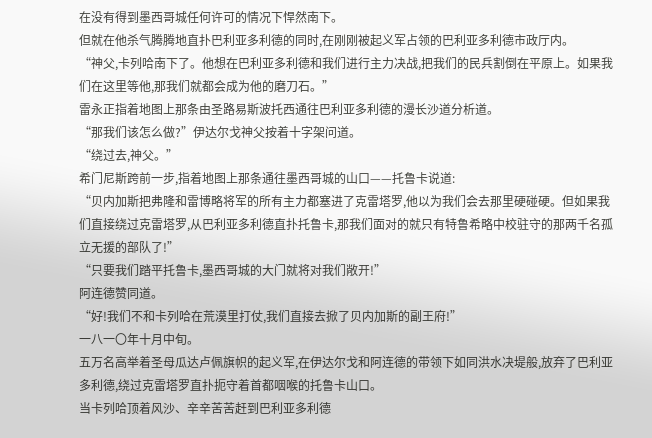在没有得到墨西哥城任何许可的情况下悍然南下。
但就在他杀气腾腾地直扑巴利亚多利德的同时,在刚刚被起义军占领的巴利亚多利德市政厅内。
“神父,卡列哈南下了。他想在巴利亚多利德和我们进行主力决战,把我们的民兵割倒在平原上。如果我们在这里等他,那我们就都会成为他的磨刀石。”
雷永正指着地图上那条由圣路易斯波托西通往巴利亚多利德的漫长沙道分析道。
“那我们该怎么做?”伊达尔戈神父按着十字架问道。
“绕过去,神父。”
希门尼斯跨前一步,指着地图上那条通往墨西哥城的山口——托鲁卡说道:
“贝内加斯把弗隆和雷博略将军的所有主力都塞进了克雷塔罗,他以为我们会去那里硬碰硬。但如果我们直接绕过克雷塔罗,从巴利亚多利德直扑托鲁卡,那我们面对的就只有特鲁希略中校驻守的那两千名孤立无援的部队了!”
“只要我们踏平托鲁卡,墨西哥城的大门就将对我们敞开!”
阿连德赞同道。
“好!我们不和卡列哈在荒漠里打仗,我们直接去掀了贝内加斯的副王府!”
一八一〇年十月中旬。
五万名高举着圣母瓜达卢佩旗帜的起义军,在伊达尔戈和阿连德的带领下如同洪水决堤般,放弃了巴利亚多利德,绕过克雷塔罗直扑扼守着首都咽喉的托鲁卡山口。
当卡列哈顶着风沙、辛辛苦苦赶到巴利亚多利德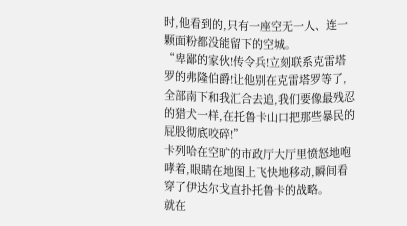时,他看到的,只有一座空无一人、连一颗面粉都没能留下的空城。
“卑鄙的家伙!传令兵!立刻联系克雷塔罗的弗隆伯爵!让他别在克雷塔罗等了,全部南下和我汇合去追,我们要像最残忍的猎犬一样,在托鲁卡山口把那些暴民的屁股彻底咬碎!”
卡列哈在空旷的市政厅大厅里愤怒地咆哮着,眼睛在地图上飞快地移动,瞬间看穿了伊达尔戈直扑托鲁卡的战略。
就在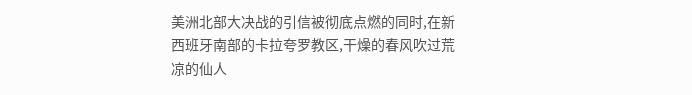美洲北部大决战的引信被彻底点燃的同时,在新西班牙南部的卡拉夸罗教区,干燥的春风吹过荒凉的仙人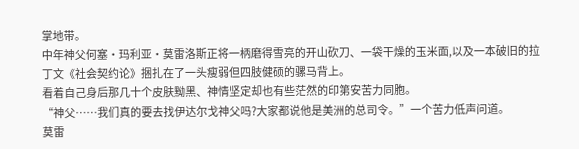掌地带。
中年神父何塞·玛利亚·莫雷洛斯正将一柄磨得雪亮的开山砍刀、一袋干燥的玉米面,以及一本破旧的拉丁文《社会契约论》捆扎在了一头瘦弱但四肢健硕的骡马背上。
看着自己身后那几十个皮肤黝黑、神情坚定却也有些茫然的印第安苦力同胞。
“神父……我们真的要去找伊达尔戈神父吗?大家都说他是美洲的总司令。”一个苦力低声问道。
莫雷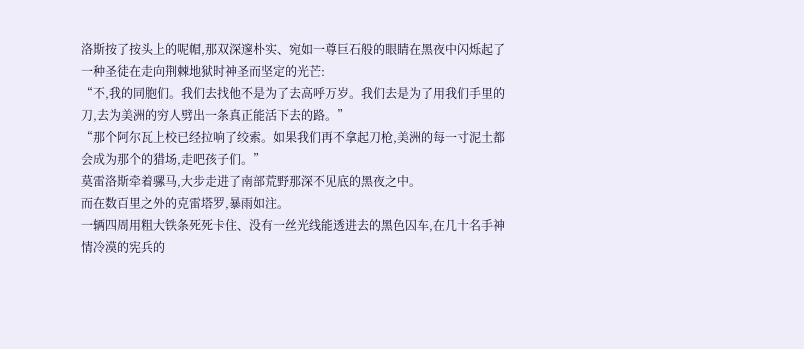洛斯按了按头上的呢帽,那双深邃朴实、宛如一尊巨石般的眼睛在黑夜中闪烁起了一种圣徒在走向荆棘地狱时神圣而坚定的光芒:
“不,我的同胞们。我们去找他不是为了去高呼万岁。我们去是为了用我们手里的刀,去为美洲的穷人劈出一条真正能活下去的路。”
“那个阿尔瓦上校已经拉响了绞索。如果我们再不拿起刀枪,美洲的每一寸泥土都会成为那个的猎场,走吧孩子们。”
莫雷洛斯牵着骡马,大步走进了南部荒野那深不见底的黑夜之中。
而在数百里之外的克雷塔罗,暴雨如注。
一辆四周用粗大铁条死死卡住、没有一丝光线能透进去的黑色囚车,在几十名手神情冷漠的宪兵的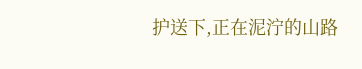护送下,正在泥泞的山路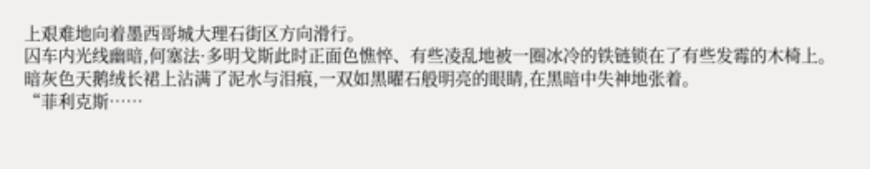上艰难地向着墨西哥城大理石街区方向滑行。
囚车内光线幽暗,何塞法·多明戈斯此时正面色憔悴、有些凌乱地被一圈冰冷的铁链锁在了有些发霉的木椅上。
暗灰色天鹅绒长裙上沾满了泥水与泪痕,一双如黑曜石般明亮的眼睛,在黑暗中失神地张着。
“菲利克斯……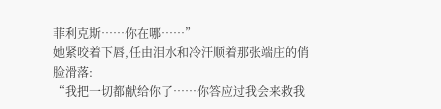菲利克斯……你在哪……”
她紧咬着下唇,任由泪水和冷汗顺着那张端庄的俏脸滑落:
“我把一切都献给你了……你答应过我会来救我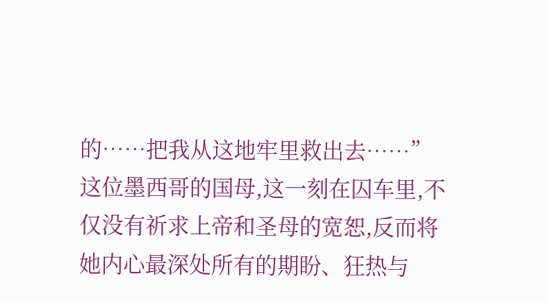的……把我从这地牢里救出去……”
这位墨西哥的国母,这一刻在囚车里,不仅没有祈求上帝和圣母的宽恕,反而将她内心最深处所有的期盼、狂热与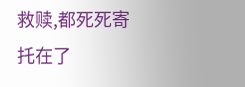救赎,都死死寄托在了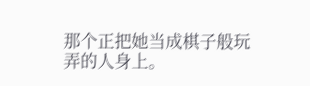那个正把她当成棋子般玩弄的人身上。